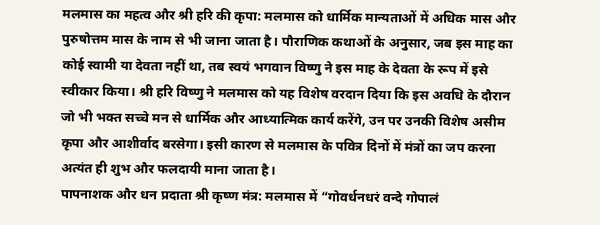मलमास का महत्व और श्री हरि की कृपा: मलमास को धार्मिक मान्यताओं में अधिक मास और पुरुषोत्तम मास के नाम से भी जाना जाता है। पौराणिक कथाओं के अनुसार, जब इस माह का कोई स्वामी या देवता नहीं था, तब स्वयं भगवान विष्णु ने इस माह के देवता के रूप में इसे स्वीकार किया। श्री हरि विष्णु ने मलमास को यह विशेष वरदान दिया कि इस अवधि के दौरान जो भी भक्त सच्चे मन से धार्मिक और आध्यात्मिक कार्य करेंगे, उन पर उनकी विशेष असीम कृपा और आशीर्वाद बरसेगा। इसी कारण से मलमास के पवित्र दिनों में मंत्रों का जप करना अत्यंत ही शुभ और फलदायी माना जाता है।
पापनाशक और धन प्रदाता श्री कृष्ण मंत्र: मलमास में “गोवर्धनधरं वन्दे गोपालं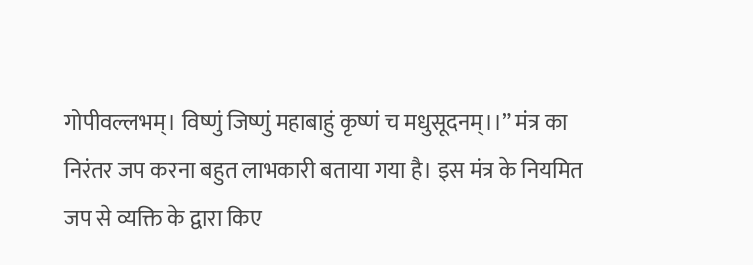गोपीवल्लभम्। विष्णुं जिष्णुं महाबाहुं कृष्णं च मधुसूदनम्।।” मंत्र का निरंतर जप करना बहुत लाभकारी बताया गया है। इस मंत्र के नियमित जप से व्यक्ति के द्वारा किए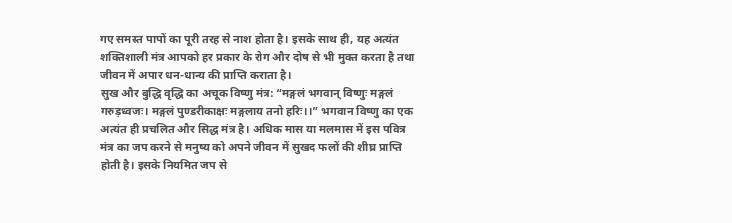गए समस्त पापों का पूरी तरह से नाश होता है। इसके साथ ही, यह अत्यंत शक्तिशाली मंत्र आपको हर प्रकार के रोग और दोष से भी मुक्त करता है तथा जीवन में अपार धन-धान्य की प्राप्ति कराता है।
सुख और बुद्धि वृद्धि का अचूक विष्णु मंत्र: “मङ्गलं भगवान् विष्णुः मङ्गलं गरुड़ध्वजः। मङ्गलं पुण्डरीकाक्षः मङ्गलाय तनो हरिः।।” भगवान विष्णु का एक अत्यंत ही प्रचलित और सिद्ध मंत्र है। अधिक मास या मलमास में इस पवित्र मंत्र का जप करने से मनुष्य को अपने जीवन में सुखद फलों की शीघ्र प्राप्ति होती है। इसके नियमित जप से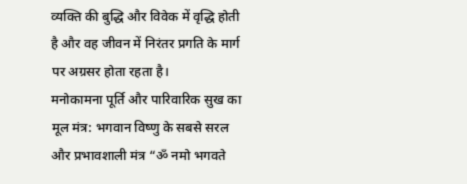व्यक्ति की बुद्धि और विवेक में वृद्धि होती है और वह जीवन में निरंतर प्रगति के मार्ग पर अग्रसर होता रहता है।
मनोकामना पूर्ति और पारिवारिक सुख का मूल मंत्र: भगवान विष्णु के सबसे सरल और प्रभावशाली मंत्र “ॐ नमो भगवते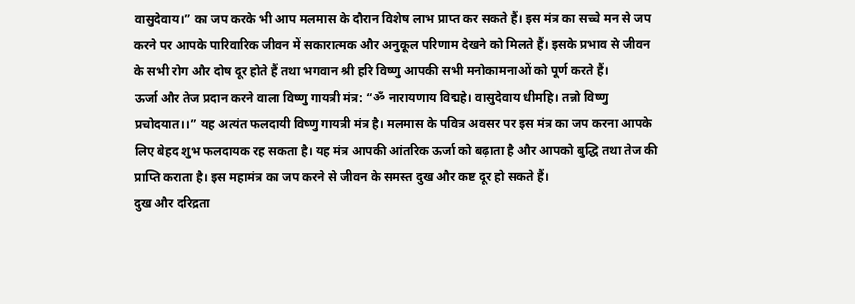वासुदेवाय।” का जप करके भी आप मलमास के दौरान विशेष लाभ प्राप्त कर सकते हैं। इस मंत्र का सच्चे मन से जप करने पर आपके पारिवारिक जीवन में सकारात्मक और अनुकूल परिणाम देखने को मिलते हैं। इसके प्रभाव से जीवन के सभी रोग और दोष दूर होते हैं तथा भगवान श्री हरि विष्णु आपकी सभी मनोकामनाओं को पूर्ण करते हैं।
ऊर्जा और तेज प्रदान करने वाला विष्णु गायत्री मंत्र: “ॐ नारायणाय विद्महे। वासुदेवाय धीमहि। तन्नो विष्णु प्रचोदयात।।” यह अत्यंत फलदायी विष्णु गायत्री मंत्र है। मलमास के पवित्र अवसर पर इस मंत्र का जप करना आपके लिए बेहद शुभ फलदायक रह सकता है। यह मंत्र आपकी आंतरिक ऊर्जा को बढ़ाता है और आपको बुद्धि तथा तेज की प्राप्ति कराता है। इस महामंत्र का जप करने से जीवन के समस्त दुख और कष्ट दूर हो सकते हैं।
दुख और दरिद्रता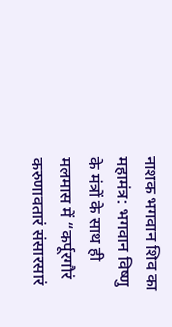नाशक भगवान शिव का महामंत्र: भगवान विष्णु के मंत्रों के साथ ही मलमास में “कर्पूरगौरं करुणावतारं संसारसारं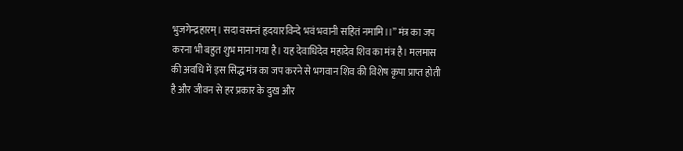भुजगेन्द्रहारम्। सदा वसन्तं हृदयारविन्दे भवं भवानी सहितं नमामि।।” मंत्र का जप करना भी बहुत शुभ माना गया है। यह देवाधिदेव महादेव शिव का मंत्र है। मलमास की अवधि में इस सिद्ध मंत्र का जप करने से भगवान शिव की विशेष कृपा प्राप्त होती है और जीवन से हर प्रकार के दुख और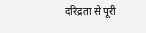दरिद्रता से पूरी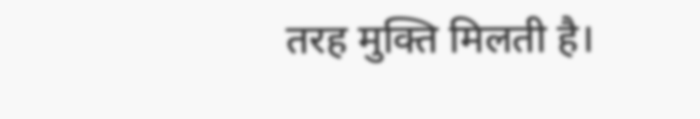तरह मुक्ति मिलती है।